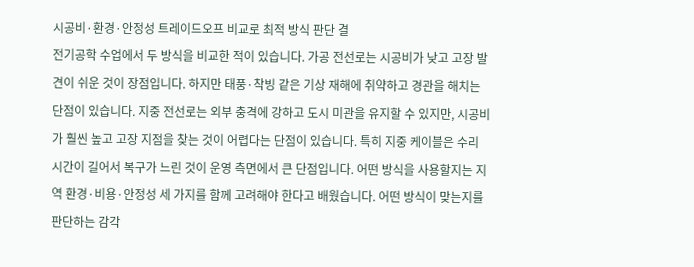시공비·환경·안정성 트레이드오프 비교로 최적 방식 판단 결
전기공학 수업에서 두 방식을 비교한 적이 있습니다. 가공 전선로는 시공비가 낮고 고장 발견이 쉬운 것이 장점입니다. 하지만 태풍·착빙 같은 기상 재해에 취약하고 경관을 해치는 단점이 있습니다. 지중 전선로는 외부 충격에 강하고 도시 미관을 유지할 수 있지만, 시공비가 훨씬 높고 고장 지점을 찾는 것이 어렵다는 단점이 있습니다. 특히 지중 케이블은 수리 시간이 길어서 복구가 느린 것이 운영 측면에서 큰 단점입니다. 어떤 방식을 사용할지는 지역 환경·비용·안정성 세 가지를 함께 고려해야 한다고 배웠습니다. 어떤 방식이 맞는지를 판단하는 감각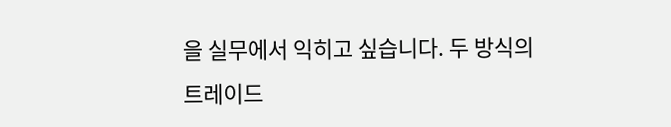을 실무에서 익히고 싶습니다. 두 방식의 트레이드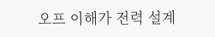오프 이해가 전력 설계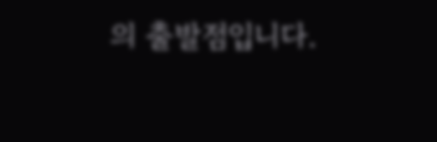의 출발점입니다.